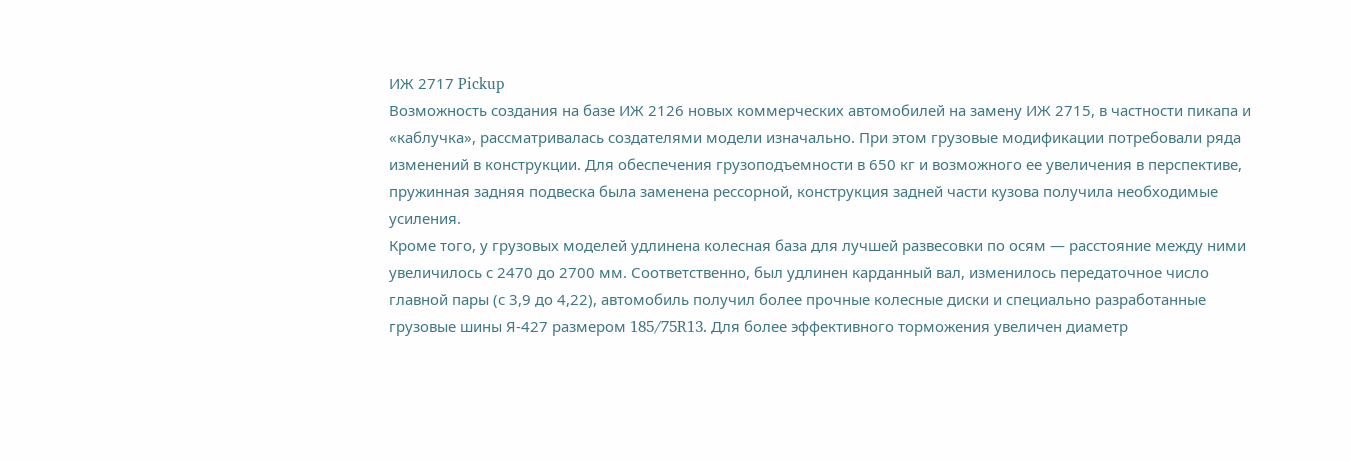ИЖ 2717 Pickup
Возможность создания на базе ИЖ 2126 новых коммерческих автомобилей на замену ИЖ 2715, в частности пикапа и «каблучка», рассматривалась создателями модели изначально. При этом грузовые модификации потребовали ряда изменений в конструкции. Для обеспечения грузоподъемности в 650 кг и возможного ее увеличения в перспективе, пружинная задняя подвеска была заменена рессорной, конструкция задней части кузова получила необходимые усиления.
Кроме того, у грузовых моделей удлинена колесная база для лучшей развесовки по осям — расстояние между ними увеличилось с 2470 до 2700 мм. Соответственно, был удлинен карданный вал, изменилось передаточное число главной пары (с 3,9 до 4,22), автомобиль получил более прочные колесные диски и специально разработанные грузовые шины Я-427 размером 185/75R13. Для более эффективного торможения увеличен диаметр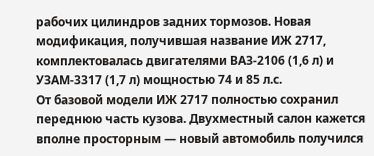рабочих цилиндров задних тормозов. Новая модификация, получившая название ИЖ 2717, комплектовалась двигателями ВАЗ-2106 (1,6 л) и УЗАМ-3317 (1,7 л) мощностью 74 и 85 л.с.
От базовой модели ИЖ 2717 полностью сохранил переднюю часть кузова. Двухместный салон кажется вполне просторным — новый автомобиль получился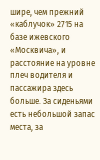шире, чем прежний «каблучок» 2715 на базе ижевского «Москвича», и расстояние на уровне плеч водителя и пассажира здесь больше. За сиденьями есть небольшой запас места, за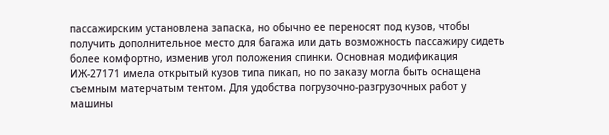пассажирским установлена запаска, но обычно ее переносят под кузов, чтобы получить дополнительное место для багажа или дать возможность пассажиру сидеть более комфортно, изменив угол положения спинки. Основная модификация ИЖ-27171 имела открытый кузов типа пикап, но по заказу могла быть оснащена съемным матерчатым тентом. Для удобства погрузочно-разгрузочных работ у машины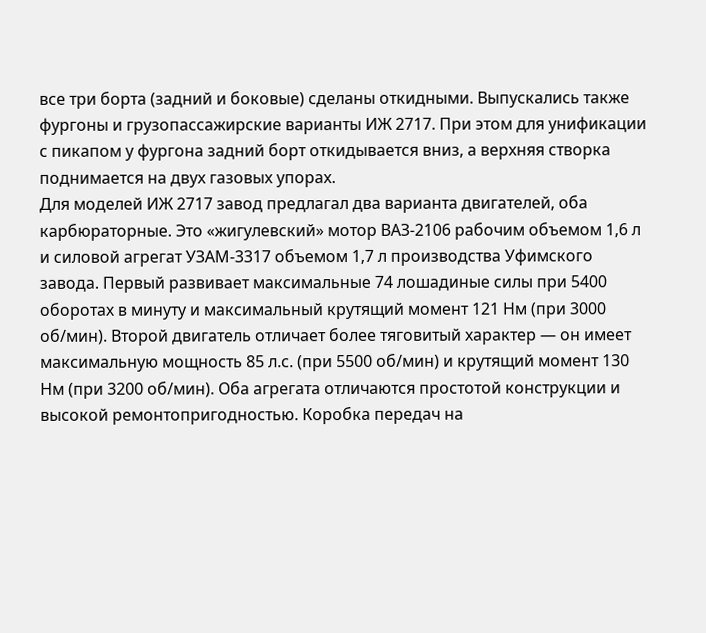все три борта (задний и боковые) сделаны откидными. Выпускались также фургоны и грузопассажирские варианты ИЖ 2717. При этом для унификации с пикапом у фургона задний борт откидывается вниз, а верхняя створка поднимается на двух газовых упорах.
Для моделей ИЖ 2717 завод предлагал два варианта двигателей, оба карбюраторные. Это «жигулевский» мотор ВАЗ-2106 рабочим объемом 1,6 л и силовой агрегат УЗАМ-3317 объемом 1,7 л производства Уфимского завода. Первый развивает максимальные 74 лошадиные силы при 5400 оборотах в минуту и максимальный крутящий момент 121 Нм (при 3000 об/мин). Второй двигатель отличает более тяговитый характер — он имеет максимальную мощность 85 л.с. (при 5500 об/мин) и крутящий момент 130 Нм (при 3200 об/мин). Оба агрегата отличаются простотой конструкции и высокой ремонтопригодностью. Коробка передач на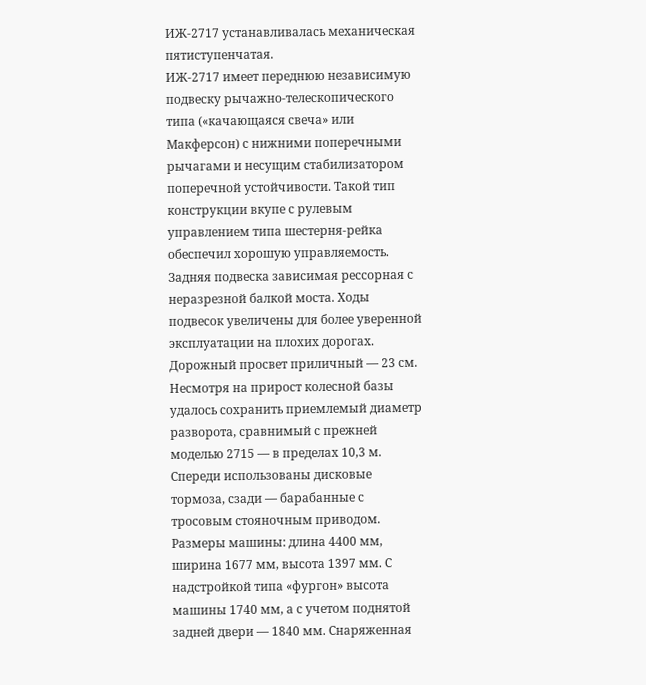ИЖ-2717 устанавливалась механическая пятиступенчатая.
ИЖ-2717 имеет переднюю независимую подвеску рычажно-телескопического типа («качающаяся свеча» или Макферсон) с нижними поперечными рычагами и несущим стабилизатором поперечной устойчивости. Такой тип конструкции вкупе с рулевым управлением типа шестерня-рейка обеспечил хорошую управляемость. Задняя подвеска зависимая рессорная с неразрезной балкой моста. Ходы подвесок увеличены для более уверенной эксплуатации на плохих дорогах. Дорожный просвет приличный — 23 см. Несмотря на прирост колесной базы удалось сохранить приемлемый диаметр разворота, сравнимый с прежней моделью 2715 — в пределах 10,3 м. Спереди использованы дисковые тормоза, сзади — барабанные с тросовым стояночным приводом. Размеры машины: длина 4400 мм, ширина 1677 мм, высота 1397 мм. С надстройкой типа «фургон» высота машины 1740 мм, а с учетом поднятой задней двери — 1840 мм. Снаряженная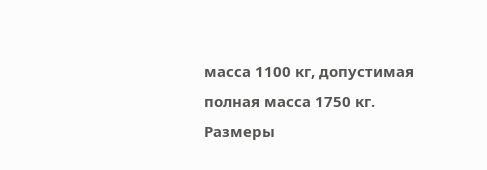масса 1100 кг, допустимая полная масса 1750 кг. Размеры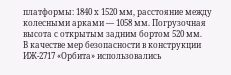платформы: 1840 х 1520 мм, расстояние между колесными арками — 1058 мм. Погрузочная высота с открытым задним бортом 520 мм.
В качестве мер безопасности в конструкции ИЖ-2717 «Орбита» использовались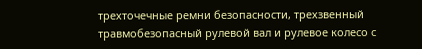трехточечные ремни безопасности, трехзвенный травмобезопасный рулевой вал и рулевое колесо с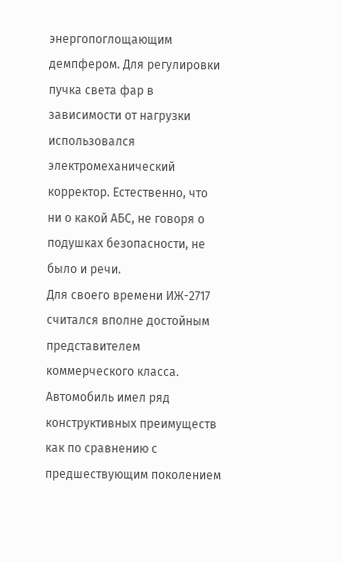энергопоглощающим демпфером. Для регулировки пучка света фар в зависимости от нагрузки использовался электромеханический корректор. Естественно, что ни о какой АБС, не говоря о подушках безопасности, не было и речи.
Для своего времени ИЖ-2717 считался вполне достойным представителем коммерческого класса. Автомобиль имел ряд конструктивных преимуществ как по сравнению с предшествующим поколением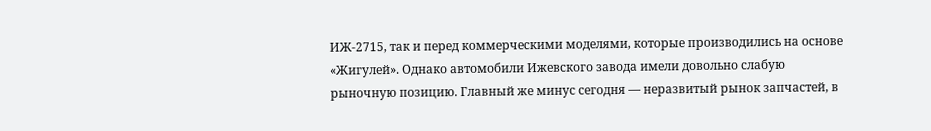ИЖ-2715, так и перед коммерческими моделями, которые производились на основе «Жигулей». Однако автомобили Ижевского завода имели довольно слабую рыночную позицию. Главный же минус сегодня — неразвитый рынок запчастей, в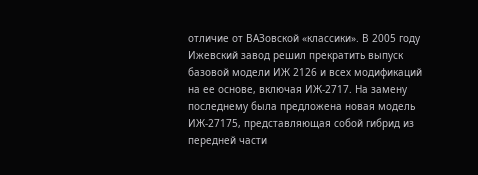отличие от ВАЗовской «классики». В 2005 году Ижевский завод решил прекратить выпуск базовой модели ИЖ 2126 и всех модификаций на ее основе, включая ИЖ-2717. На замену последнему была предложена новая модель ИЖ-27175, представляющая собой гибрид из передней части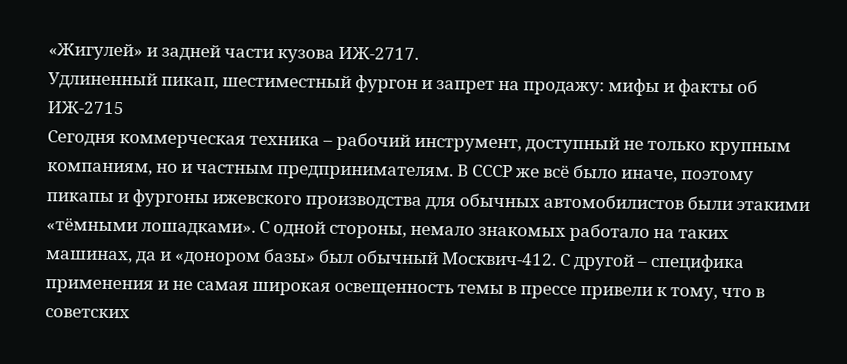«Жигулей» и задней части кузова ИЖ-2717.
Удлиненный пикап, шестиместный фургон и запрет на продажу: мифы и факты об ИЖ-2715
Сегодня коммерческая техника – рабочий инструмент, доступный не только крупным компаниям, но и частным предпринимателям. В СССР же всё было иначе, поэтому пикапы и фургоны ижевского производства для обычных автомобилистов были этакими «тёмными лошадками». С одной стороны, немало знакомых работало на таких машинах, да и «донором базы» был обычный Москвич-412. С другой – специфика применения и не самая широкая освещенность темы в прессе привели к тому, что в советских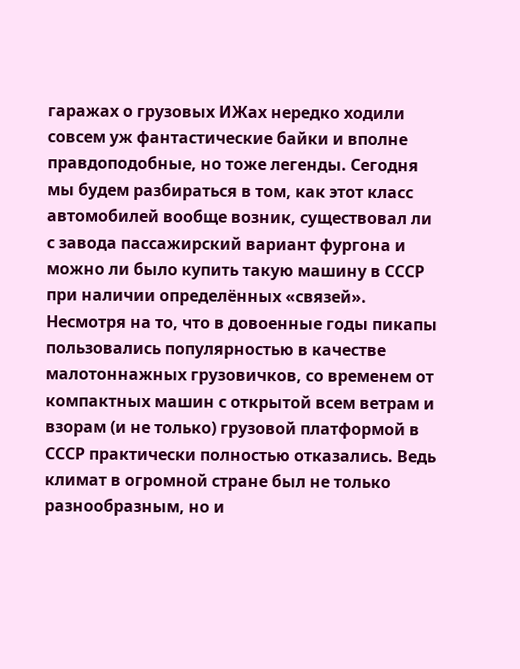гаражах о грузовых ИЖах нередко ходили совсем уж фантастические байки и вполне правдоподобные, но тоже легенды. Сегодня мы будем разбираться в том, как этот класс автомобилей вообще возник, существовал ли с завода пассажирский вариант фургона и можно ли было купить такую машину в СССР при наличии определённых «связей».
Несмотря на то, что в довоенные годы пикапы пользовались популярностью в качестве малотоннажных грузовичков, со временем от компактных машин с открытой всем ветрам и взорам (и не только) грузовой платформой в СССР практически полностью отказались. Ведь климат в огромной стране был не только разнообразным, но и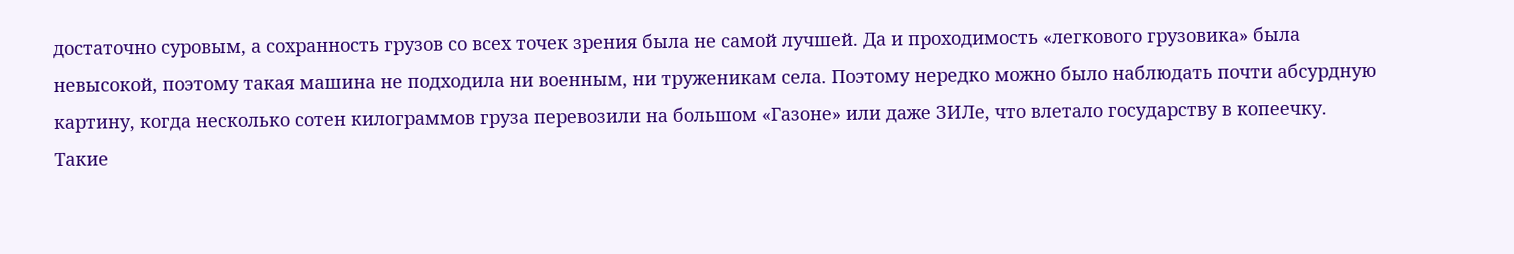достаточно суровым, а сохранность грузов со всех точек зрения была не самой лучшей. Да и проходимость «легкового грузовика» была невысокой, поэтому такая машина не подходила ни военным, ни труженикам села. Поэтому нередко можно было наблюдать почти абсурдную картину, когда несколько сотен килограммов груза перевозили на большом «Газоне» или даже ЗИЛе, что влетало государству в копеечку.
Такие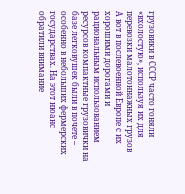грузовики в СССР часто гоняли «вхолостую», используя их для перевозки малотоннажных грузов
А вот в послевоенной Европе с их хорошими дорогами и рациональным использованием ресурсов компактные грузовички на базе легковушек были в почете – особенно в небольших фермерских государствах. На этот нюанс обратили внимание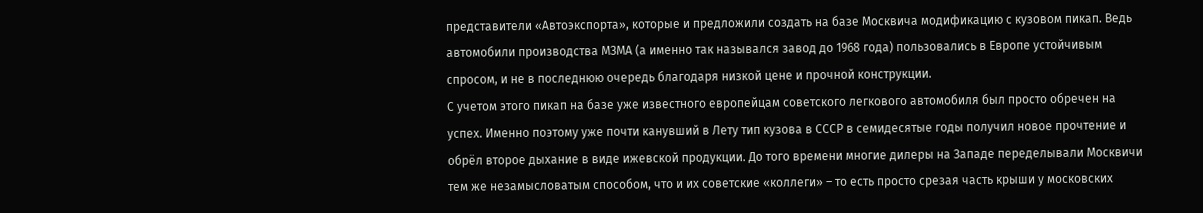представители «Автоэкспорта», которые и предложили создать на базе Москвича модификацию с кузовом пикап. Ведь автомобили производства МЗМА (а именно так назывался завод до 1968 года) пользовались в Европе устойчивым спросом, и не в последнюю очередь благодаря низкой цене и прочной конструкции.
С учетом этого пикап на базе уже известного европейцам советского легкового автомобиля был просто обречен на успех. Именно поэтому уже почти канувший в Лету тип кузова в СССР в семидесятые годы получил новое прочтение и обрёл второе дыхание в виде ижевской продукции. До того времени многие дилеры на Западе переделывали Москвичи тем же незамысловатым способом, что и их советские «коллеги» – то есть просто срезая часть крыши у московских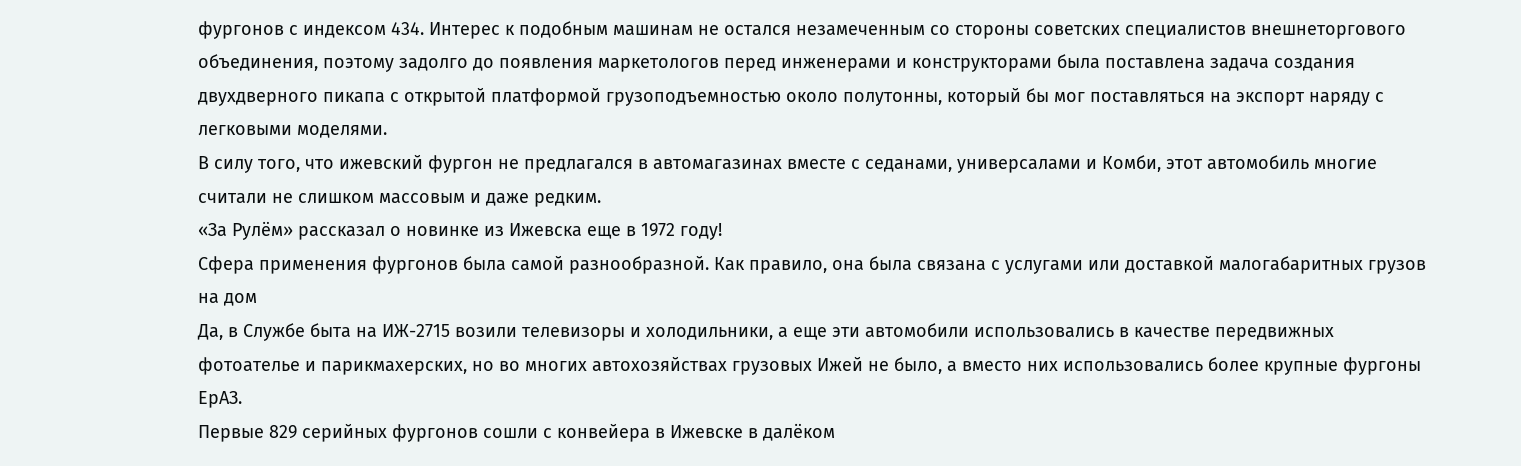фургонов с индексом 434. Интерес к подобным машинам не остался незамеченным со стороны советских специалистов внешнеторгового объединения, поэтому задолго до появления маркетологов перед инженерами и конструкторами была поставлена задача создания двухдверного пикапа с открытой платформой грузоподъемностью около полутонны, который бы мог поставляться на экспорт наряду с легковыми моделями.
В силу того, что ижевский фургон не предлагался в автомагазинах вместе с седанами, универсалами и Комби, этот автомобиль многие считали не слишком массовым и даже редким.
«За Рулём» рассказал о новинке из Ижевска еще в 1972 году!
Сфера применения фургонов была самой разнообразной. Как правило, она была связана с услугами или доставкой малогабаритных грузов на дом
Да, в Службе быта на ИЖ-2715 возили телевизоры и холодильники, а еще эти автомобили использовались в качестве передвижных фотоателье и парикмахерских, но во многих автохозяйствах грузовых Ижей не было, а вместо них использовались более крупные фургоны ЕрАЗ.
Первые 829 серийных фургонов сошли с конвейера в Ижевске в далёком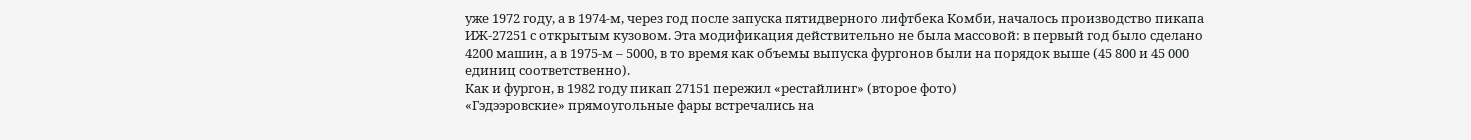уже 1972 году, а в 1974-м, через год после запуска пятидверного лифтбека Комби, началось производство пикапа ИЖ-27251 с открытым кузовом. Эта модификация действительно не была массовой: в первый год было сделано 4200 машин, а в 1975-м – 5000, в то время как объемы выпуска фургонов были на порядок выше (45 800 и 45 000 единиц соответственно).
Как и фургон, в 1982 году пикап 27151 пережил «рестайлинг» (второе фото)
«Гэдээровские» прямоугольные фары встречались на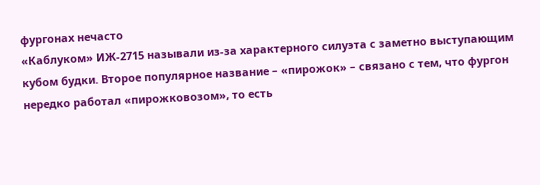фургонах нечасто
«Каблуком» ИЖ-2715 называли из-за характерного силуэта с заметно выступающим кубом будки. Второе популярное название – «пирожок» – связано с тем, что фургон нередко работал «пирожковозом», то есть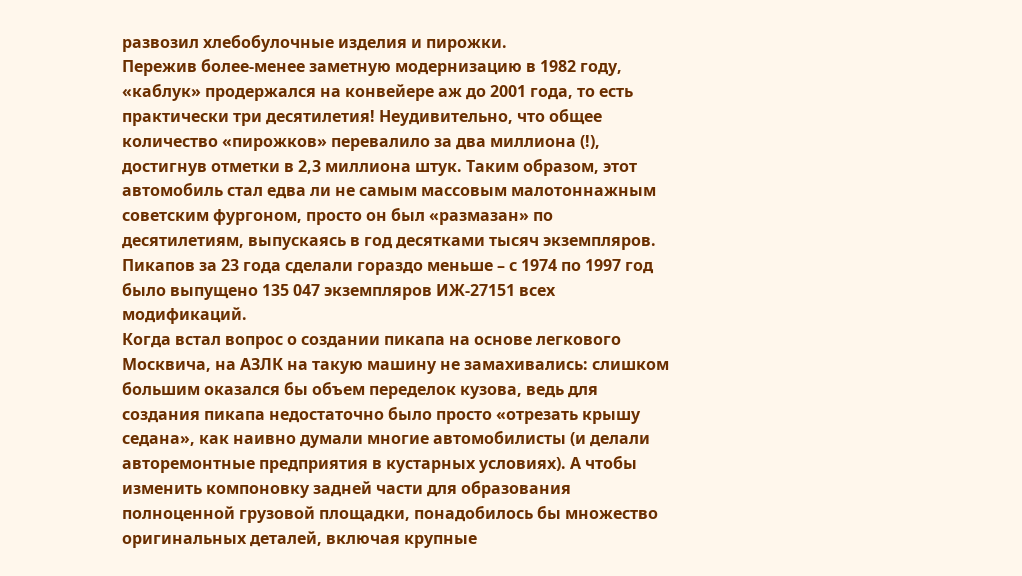развозил хлебобулочные изделия и пирожки.
Пережив более-менее заметную модернизацию в 1982 году, «каблук» продержался на конвейере аж до 2001 года, то есть практически три десятилетия! Неудивительно, что общее количество «пирожков» перевалило за два миллиона (!), достигнув отметки в 2,3 миллиона штук. Таким образом, этот автомобиль стал едва ли не самым массовым малотоннажным советским фургоном, просто он был «размазан» по десятилетиям, выпускаясь в год десятками тысяч экземпляров.
Пикапов за 23 года сделали гораздо меньше – с 1974 по 1997 год было выпущено 135 047 экземпляров ИЖ-27151 всех модификаций.
Когда встал вопрос о создании пикапа на основе легкового Москвича, на АЗЛК на такую машину не замахивались: слишком большим оказался бы объем переделок кузова, ведь для создания пикапа недостаточно было просто «отрезать крышу седана», как наивно думали многие автомобилисты (и делали авторемонтные предприятия в кустарных условиях). А чтобы изменить компоновку задней части для образования полноценной грузовой площадки, понадобилось бы множество оригинальных деталей, включая крупные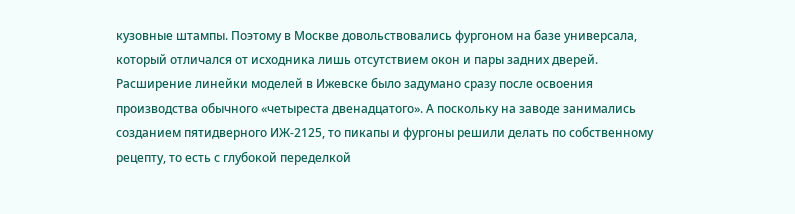кузовные штампы. Поэтому в Москве довольствовались фургоном на базе универсала, который отличался от исходника лишь отсутствием окон и пары задних дверей.
Расширение линейки моделей в Ижевске было задумано сразу после освоения производства обычного «четыреста двенадцатого». А поскольку на заводе занимались созданием пятидверного ИЖ-2125, то пикапы и фургоны решили делать по собственному рецепту, то есть с глубокой переделкой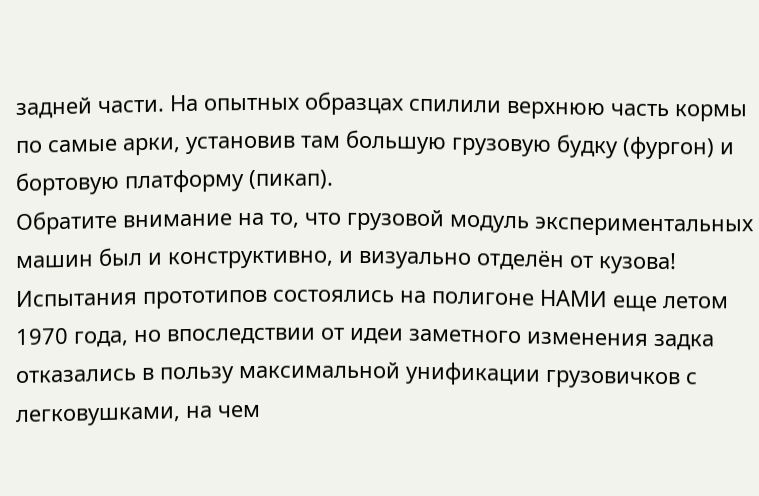задней части. На опытных образцах спилили верхнюю часть кормы по самые арки, установив там большую грузовую будку (фургон) и бортовую платформу (пикап).
Обратите внимание на то, что грузовой модуль экспериментальных машин был и конструктивно, и визуально отделён от кузова!
Испытания прототипов состоялись на полигоне НАМИ еще летом 1970 года, но впоследствии от идеи заметного изменения задка отказались в пользу максимальной унификации грузовичков с легковушками, на чем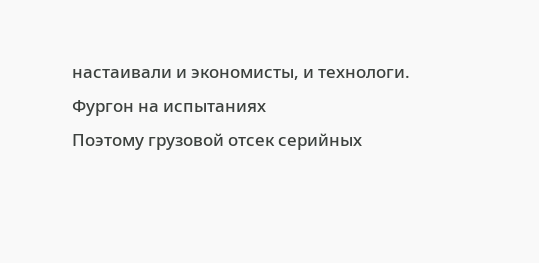настаивали и экономисты, и технологи.
Фургон на испытаниях
Поэтому грузовой отсек серийных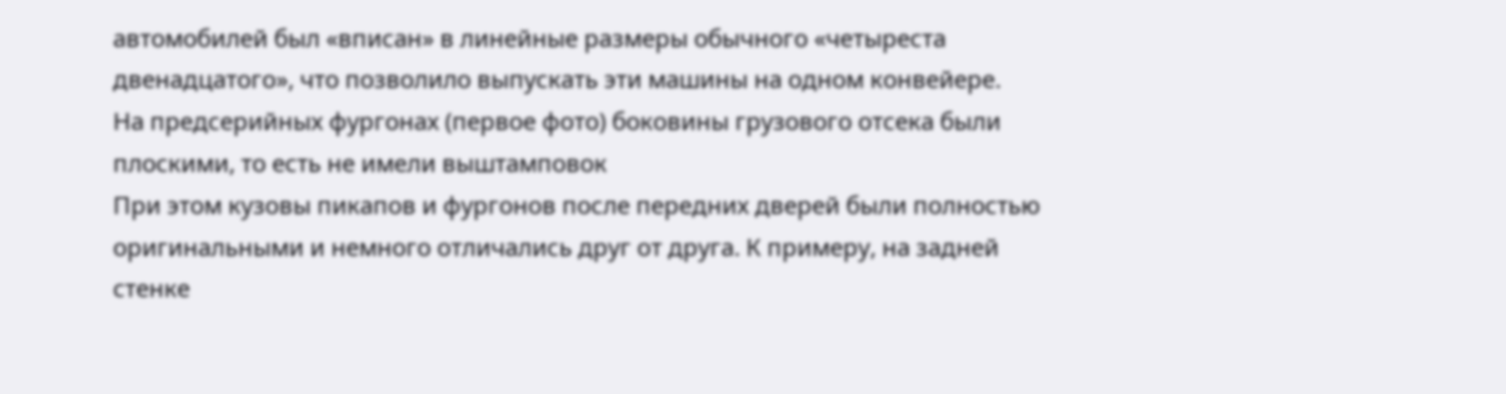автомобилей был «вписан» в линейные размеры обычного «четыреста двенадцатого», что позволило выпускать эти машины на одном конвейере.
На предсерийных фургонах (первое фото) боковины грузового отсека были плоскими, то есть не имели выштамповок
При этом кузовы пикапов и фургонов после передних дверей были полностью оригинальными и немного отличались друг от друга. К примеру, на задней стенке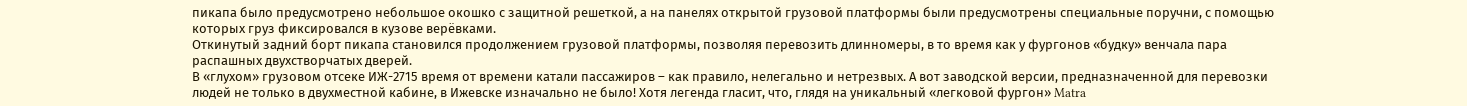пикапа было предусмотрено небольшое окошко с защитной решеткой, а на панелях открытой грузовой платформы были предусмотрены специальные поручни, с помощью которых груз фиксировался в кузове верёвками.
Откинутый задний борт пикапа становился продолжением грузовой платформы, позволяя перевозить длинномеры, в то время как у фургонов «будку» венчала пара распашных двухстворчатых дверей.
В «глухом» грузовом отсеке ИЖ-2715 время от времени катали пассажиров – как правило, нелегально и нетрезвых. А вот заводской версии, предназначенной для перевозки людей не только в двухместной кабине, в Ижевске изначально не было! Хотя легенда гласит, что, глядя на уникальный «легковой фургон» Matra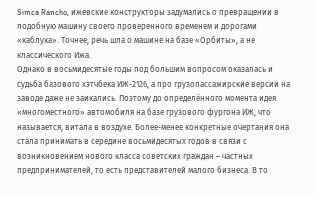Simca Rancho, ижевские конструкторы задумались о превращении в подобную машину своего проверенного временем и дорогами «каблука». Точнее, речь шла о машине на базе «Орбиты», а не классического Ижа.
Однако в восьмидесятые годы под большим вопросом оказалась и судьба базового хэтчбека ИЖ-2126, а про грузопассажирские версии на заводе даже не заикались. Поэтому до определённого момента идея «многоместного» автомобиля на базе грузового фургона ИЖ, что называется, витала в воздухе. Более-менее конкретные очертания она стала принимать в середине восьмидесятых годов в связи с возникновением нового класса советских граждан – частных предпринимателей, то есть представителей малого бизнеса. В то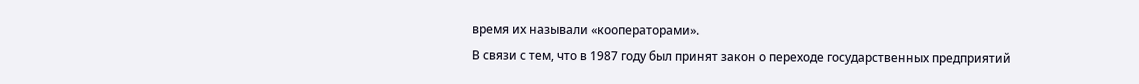время их называли «кооператорами».
В связи с тем, что в 1987 году был принят закон о переходе государственных предприятий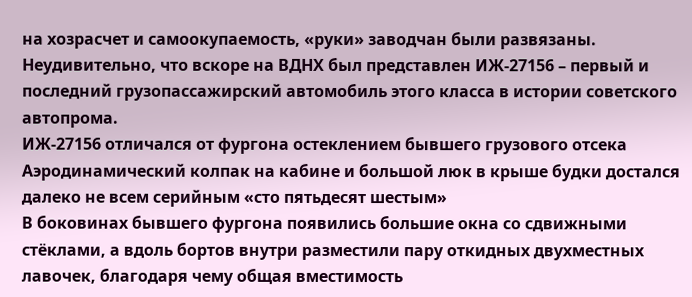на хозрасчет и самоокупаемость, «руки» заводчан были развязаны. Неудивительно, что вскоре на ВДНХ был представлен ИЖ-27156 – первый и последний грузопассажирский автомобиль этого класса в истории советского автопрома.
ИЖ-27156 отличался от фургона остеклением бывшего грузового отсека
Аэродинамический колпак на кабине и большой люк в крыше будки достался далеко не всем серийным «сто пятьдесят шестым»
В боковинах бывшего фургона появились большие окна со сдвижными стёклами, а вдоль бортов внутри разместили пару откидных двухместных лавочек, благодаря чему общая вместимость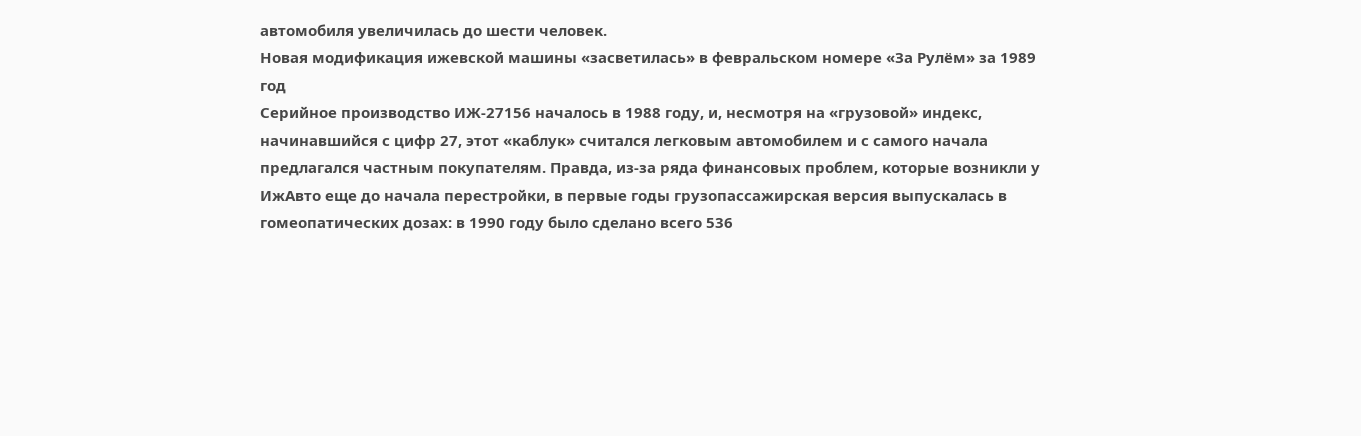автомобиля увеличилась до шести человек.
Новая модификация ижевской машины «засветилась» в февральском номере «За Рулём» за 1989 год
Серийное производство ИЖ-27156 началось в 1988 году, и, несмотря на «грузовой» индекс, начинавшийся с цифр 27, этот «каблук» считался легковым автомобилем и с самого начала предлагался частным покупателям. Правда, из-за ряда финансовых проблем, которые возникли у ИжАвто еще до начала перестройки, в первые годы грузопассажирская версия выпускалась в гомеопатических дозах: в 1990 году было сделано всего 536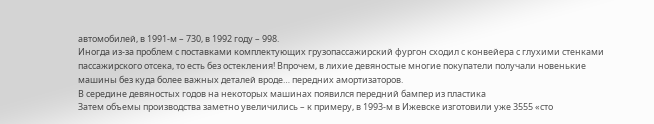автомобилей, в 1991-м – 730, в 1992 году – 998.
Иногда из-за проблем с поставками комплектующих грузопассажирский фургон сходил с конвейера с глухими стенками пассажирского отсека, то есть без остекления! Впрочем, в лихие девяностые многие покупатели получали новенькие машины без куда более важных деталей вроде… передних амортизаторов.
В середине девяностых годов на некоторых машинах появился передний бампер из пластика
Затем объемы производства заметно увеличились – к примеру, в 1993-м в Ижевске изготовили уже 3555 «сто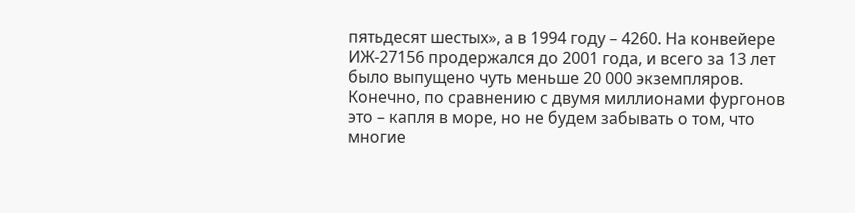пятьдесят шестых», а в 1994 году – 4260. На конвейере ИЖ-27156 продержался до 2001 года, и всего за 13 лет было выпущено чуть меньше 20 000 экземпляров.
Конечно, по сравнению с двумя миллионами фургонов это – капля в море, но не будем забывать о том, что многие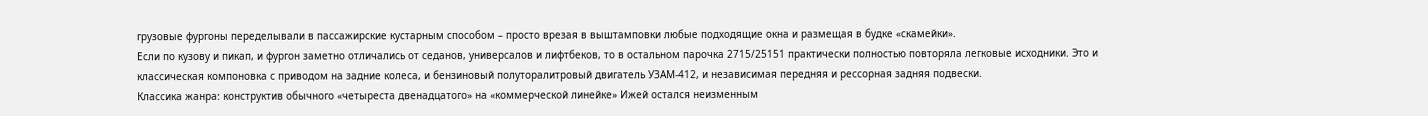грузовые фургоны переделывали в пассажирские кустарным способом – просто врезая в выштамповки любые подходящие окна и размещая в будке «скамейки».
Если по кузову и пикап, и фургон заметно отличались от седанов, универсалов и лифтбеков, то в остальном парочка 2715/25151 практически полностью повторяла легковые исходники. Это и классическая компоновка с приводом на задние колеса, и бензиновый полуторалитровый двигатель УЗАМ-412, и независимая передняя и рессорная задняя подвески.
Классика жанра: конструктив обычного «четыреста двенадцатого» на «коммерческой линейке» Ижей остался неизменным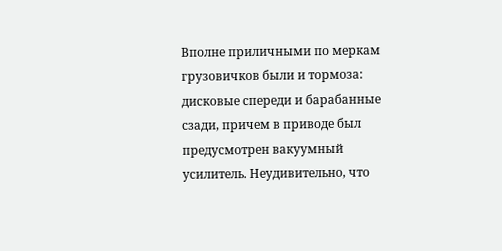Вполне приличными по меркам грузовичков были и тормоза: дисковые спереди и барабанные сзади, причем в приводе был предусмотрен вакуумный усилитель. Неудивительно, что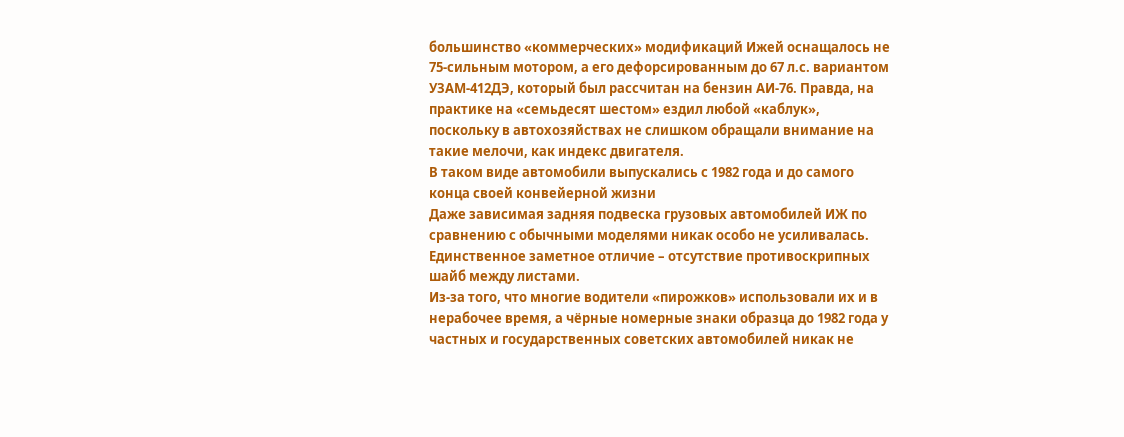большинство «коммерческих» модификаций Ижей оснащалось не 75-сильным мотором, а его дефорсированным до 67 л.с. вариантом УЗАМ-412ДЭ, который был рассчитан на бензин АИ-76. Правда, на практике на «семьдесят шестом» ездил любой «каблук», поскольку в автохозяйствах не слишком обращали внимание на такие мелочи, как индекс двигателя.
В таком виде автомобили выпускались с 1982 года и до самого конца своей конвейерной жизни
Даже зависимая задняя подвеска грузовых автомобилей ИЖ по сравнению с обычными моделями никак особо не усиливалась. Единственное заметное отличие – отсутствие противоскрипных шайб между листами.
Из-за того, что многие водители «пирожков» использовали их и в нерабочее время, а чёрные номерные знаки образца до 1982 года у частных и государственных советских автомобилей никак не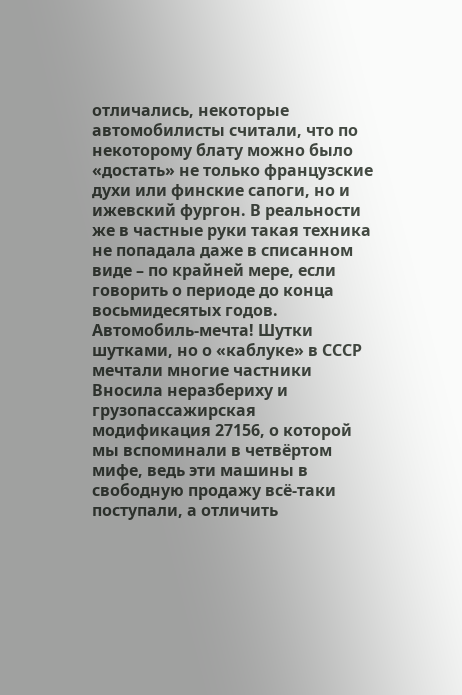отличались, некоторые автомобилисты считали, что по некоторому блату можно было «достать» не только французские духи или финские сапоги, но и ижевский фургон. В реальности же в частные руки такая техника не попадала даже в списанном виде – по крайней мере, если говорить о периоде до конца восьмидесятых годов.
Автомобиль-мечта! Шутки шутками, но о «каблуке» в СССР мечтали многие частники
Вносила неразбериху и грузопассажирская модификация 27156, о которой мы вспоминали в четвёртом мифе, ведь эти машины в свободную продажу всё-таки поступали, а отличить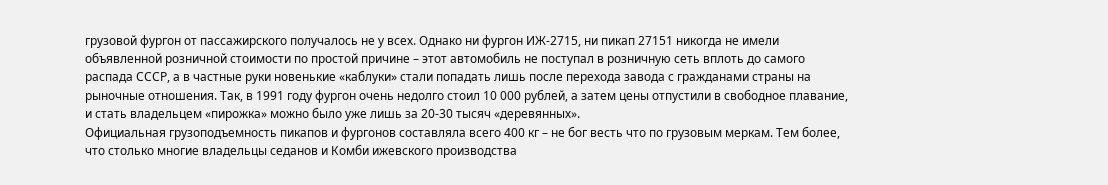грузовой фургон от пассажирского получалось не у всех. Однако ни фургон ИЖ-2715, ни пикап 27151 никогда не имели объявленной розничной стоимости по простой причине – этот автомобиль не поступал в розничную сеть вплоть до самого распада СССР, а в частные руки новенькие «каблуки» стали попадать лишь после перехода завода с гражданами страны на рыночные отношения. Так, в 1991 году фургон очень недолго стоил 10 000 рублей, а затем цены отпустили в свободное плавание, и стать владельцем «пирожка» можно было уже лишь за 20-30 тысяч «деревянных».
Официальная грузоподъемность пикапов и фургонов составляла всего 400 кг – не бог весть что по грузовым меркам. Тем более, что столько многие владельцы седанов и Комби ижевского производства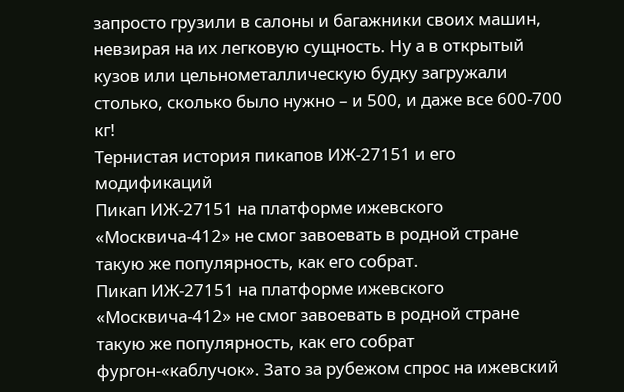запросто грузили в салоны и багажники своих машин, невзирая на их легковую сущность. Ну а в открытый кузов или цельнометаллическую будку загружали столько, сколько было нужно – и 500, и даже все 600-700 кг!
Тернистая история пикапов ИЖ-27151 и его модификаций
Пикап ИЖ-27151 на платформе ижевского «Москвича-412» не смог завоевать в родной стране такую же популярность, как его собрат.
Пикап ИЖ-27151 на платформе ижевского «Москвича-412» не смог завоевать в родной стране такую же популярность, как его собрат фургон-«каблучок». Зато за рубежом спрос на ижевский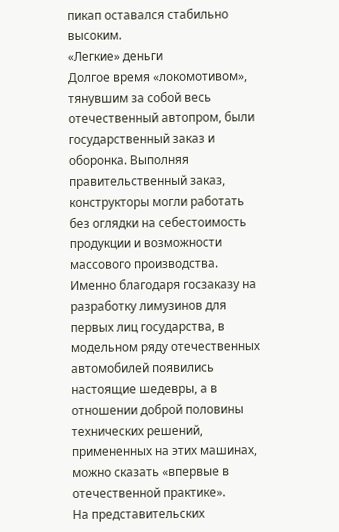пикап оставался стабильно высоким.
«Легкие» деньги
Долгое время «локомотивом», тянувшим за собой весь отечественный автопром, были государственный заказ и оборонка. Выполняя правительственный заказ, конструкторы могли работать без оглядки на себестоимость продукции и возможности массового производства. Именно благодаря госзаказу на разработку лимузинов для первых лиц государства, в модельном ряду отечественных автомобилей появились настоящие шедевры, а в отношении доброй половины технических решений, примененных на этих машинах, можно сказать «впервые в отечественной практике».
На представительских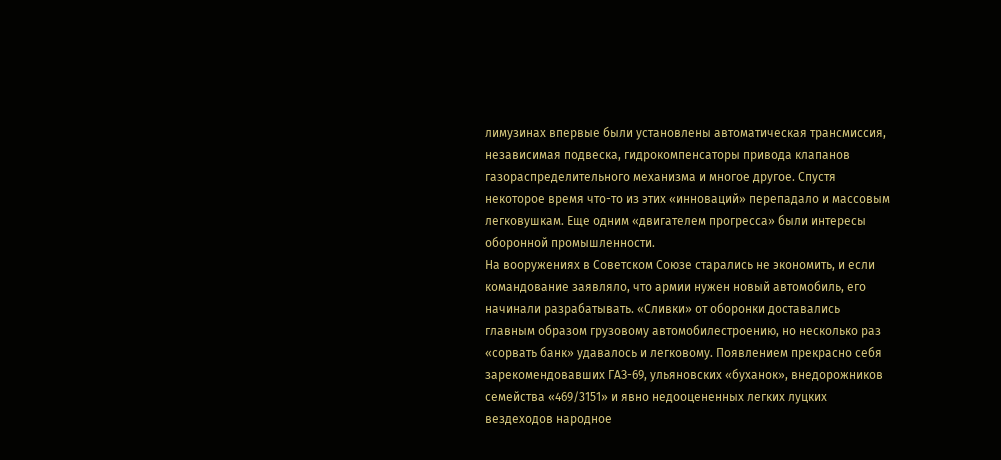лимузинах впервые были установлены автоматическая трансмиссия, независимая подвеска, гидрокомпенсаторы привода клапанов газораспределительного механизма и многое другое. Спустя некоторое время что-то из этих «инноваций» перепадало и массовым легковушкам. Еще одним «двигателем прогресса» были интересы оборонной промышленности.
На вооружениях в Советском Союзе старались не экономить, и если командование заявляло, что армии нужен новый автомобиль, его начинали разрабатывать. «Сливки» от оборонки доставались главным образом грузовому автомобилестроению, но несколько раз «сорвать банк» удавалось и легковому. Появлением прекрасно себя зарекомендовавших ГАЗ-69, ульяновских «буханок», внедорожников семейства «469/3151» и явно недооцененных легких луцких вездеходов народное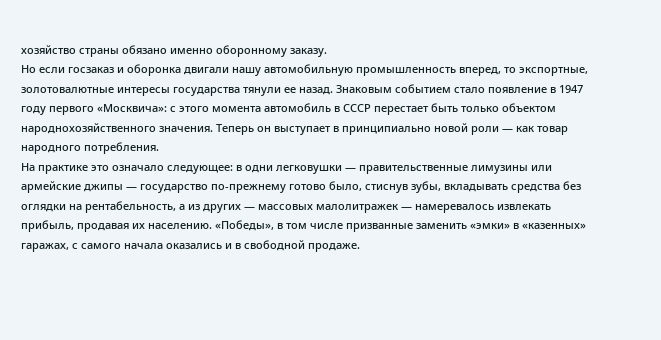хозяйство страны обязано именно оборонному заказу.
Но если госзаказ и оборонка двигали нашу автомобильную промышленность вперед, то экспортные, золотовалютные интересы государства тянули ее назад. Знаковым событием стало появление в 1947 году первого «Москвича»: с этого момента автомобиль в СССР перестает быть только объектом народнохозяйственного значения. Теперь он выступает в принципиально новой роли — как товар народного потребления.
На практике это означало следующее: в одни легковушки — правительственные лимузины или армейские джипы — государство по-прежнему готово было, стиснув зубы, вкладывать средства без оглядки на рентабельность, а из других — массовых малолитражек — намеревалось извлекать прибыль, продавая их населению. «Победы», в том числе призванные заменить «эмки» в «казенных» гаражах, с самого начала оказались и в свободной продаже.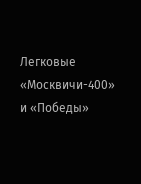Легковые «Москвичи-400» и «Победы»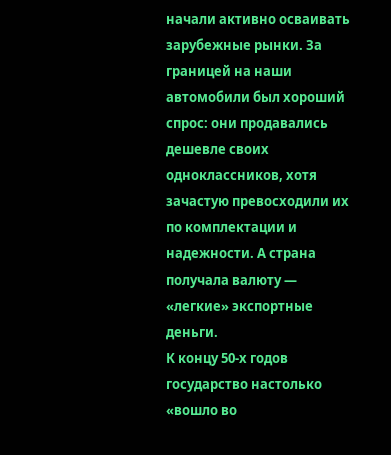начали активно осваивать зарубежные рынки. За границей на наши автомобили был хороший спрос: они продавались дешевле своих одноклассников, хотя зачастую превосходили их по комплектации и надежности. А страна получала валюту — «легкие» экспортные деньги.
К концу 50-х годов государство настолько «вошло во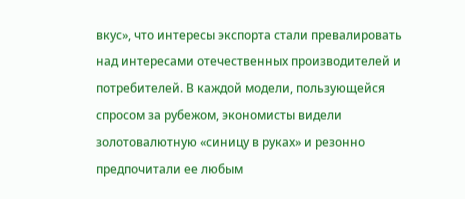вкус», что интересы экспорта стали превалировать над интересами отечественных производителей и потребителей. В каждой модели, пользующейся спросом за рубежом, экономисты видели золотовалютную «синицу в руках» и резонно предпочитали ее любым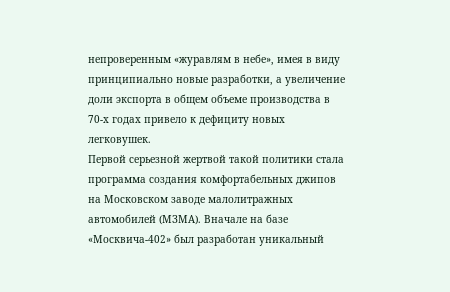непроверенным «журавлям в небе», имея в виду принципиально новые разработки, а увеличение доли экспорта в общем объеме производства в 70-х годах привело к дефициту новых легковушек.
Первой серьезной жертвой такой политики стала программа создания комфортабельных джипов на Московском заводе малолитражных автомобилей (МЗМА). Вначале на базе «Москвича-402» был разработан уникальный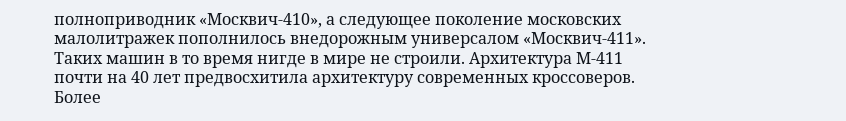полноприводник «Москвич-410», а следующее поколение московских малолитражек пополнилось внедорожным универсалом «Москвич-411». Таких машин в то время нигде в мире не строили. Архитектура М-411 почти на 40 лет предвосхитила архитектуру современных кроссоверов.
Более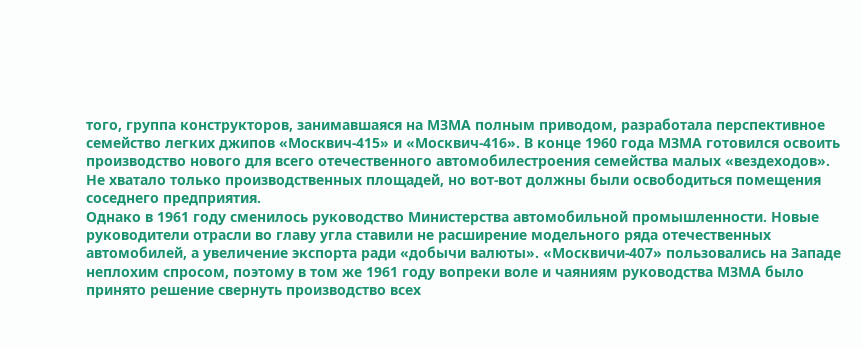того, группа конструкторов, занимавшаяся на МЗМА полным приводом, разработала перспективное семейство легких джипов «Москвич-415» и «Москвич-416». В конце 1960 года МЗМА готовился освоить производство нового для всего отечественного автомобилестроения семейства малых «вездеходов». Не хватало только производственных площадей, но вот-вот должны были освободиться помещения соседнего предприятия.
Однако в 1961 году сменилось руководство Министерства автомобильной промышленности. Новые руководители отрасли во главу угла ставили не расширение модельного ряда отечественных автомобилей, а увеличение экспорта ради «добычи валюты». «Москвичи-407» пользовались на Западе неплохим спросом, поэтому в том же 1961 году вопреки воле и чаяниям руководства МЗМА было принято решение свернуть производство всех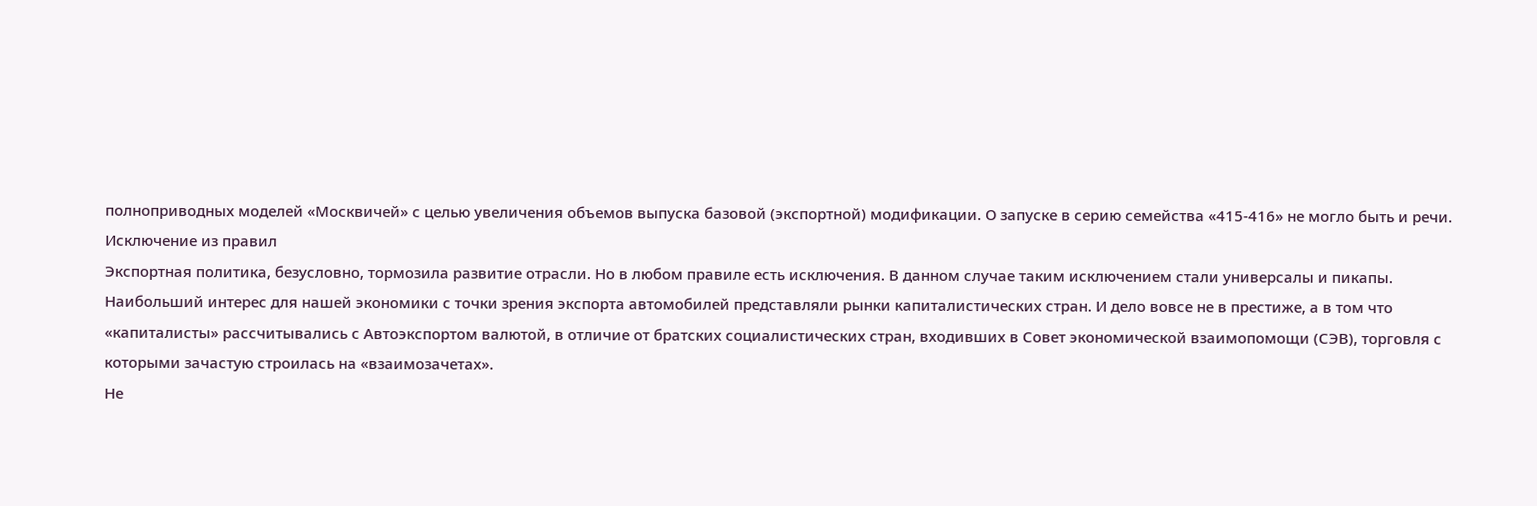полноприводных моделей «Москвичей» с целью увеличения объемов выпуска базовой (экспортной) модификации. О запуске в серию семейства «415-416» не могло быть и речи.
Исключение из правил
Экспортная политика, безусловно, тормозила развитие отрасли. Но в любом правиле есть исключения. В данном случае таким исключением стали универсалы и пикапы.
Наибольший интерес для нашей экономики с точки зрения экспорта автомобилей представляли рынки капиталистических стран. И дело вовсе не в престиже, а в том что «капиталисты» рассчитывались с Автоэкспортом валютой, в отличие от братских социалистических стран, входивших в Совет экономической взаимопомощи (СЭВ), торговля с которыми зачастую строилась на «взаимозачетах».
Не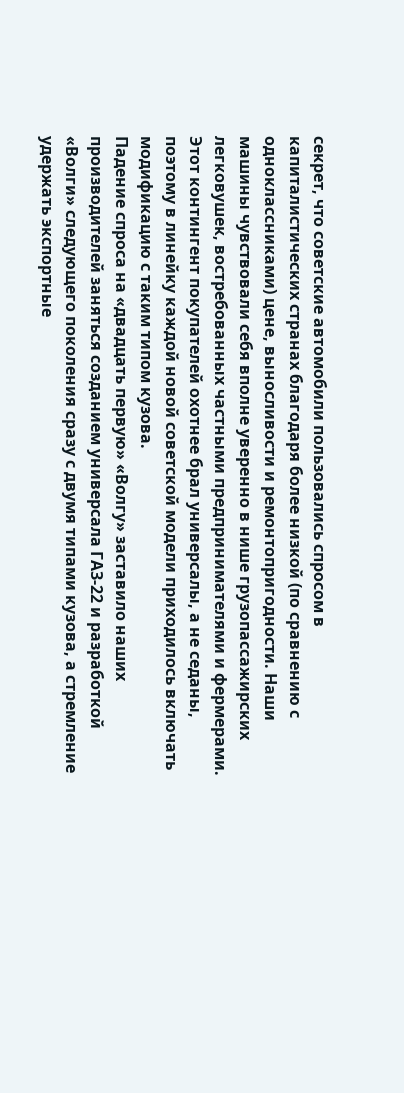секрет, что советские автомобили пользовались спросом в капиталистических странах благодаря более низкой (по сравнению с одноклассниками) цене, выносливости и ремонтопригодности. Наши машины чувствовали себя вполне уверенно в нише грузопассажирских легковушек, востребованных частными предпринимателями и фермерами. Этот контингент покупателей охотнее брал универсалы, а не седаны, поэтому в линейку каждой новой советской модели приходилось включать модификацию с таким типом кузова.
Падение спроса на «двадцать первую» «Волгу» заставило наших производителей заняться созданием универсала ГАЗ-22 и разработкой «Волги» следующего поколения сразу с двумя типами кузова, а стремление удержать экспортные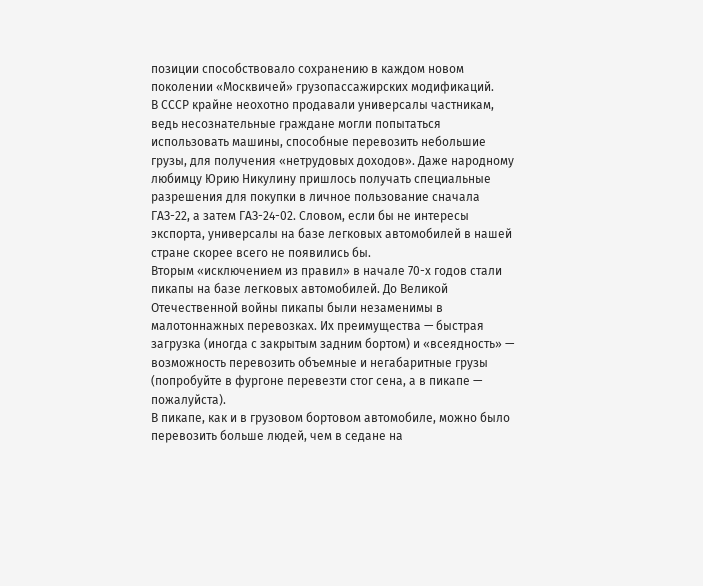позиции способствовало сохранению в каждом новом поколении «Москвичей» грузопассажирских модификаций.
В СССР крайне неохотно продавали универсалы частникам, ведь несознательные граждане могли попытаться использовать машины, способные перевозить небольшие грузы, для получения «нетрудовых доходов». Даже народному любимцу Юрию Никулину пришлось получать специальные разрешения для покупки в личное пользование сначала ГАЗ-22, а затем ГАЗ-24-02. Словом, если бы не интересы экспорта, универсалы на базе легковых автомобилей в нашей стране скорее всего не появились бы.
Вторым «исключением из правил» в начале 70-х годов стали пикапы на базе легковых автомобилей. До Великой Отечественной войны пикапы были незаменимы в малотоннажных перевозках. Их преимущества — быстрая загрузка (иногда с закрытым задним бортом) и «всеядность» — возможность перевозить объемные и негабаритные грузы (попробуйте в фургоне перевезти стог сена, а в пикапе — пожалуйста).
В пикапе, как и в грузовом бортовом автомобиле, можно было перевозить больше людей, чем в седане на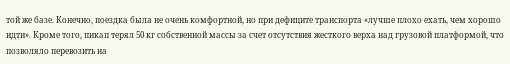той же базе. Конечно, поездка была не очень комфортной, но при дефиците транспорта «лучше плохо ехать, чем хорошо идти». Кроме того, пикап терял 50 кг собственной массы за счет отсутствия жесткого верха над грузовой платформой, что позволяло перевозить на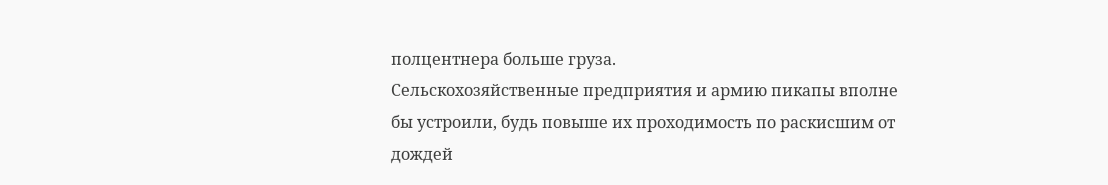полцентнера больше груза.
Сельскохозяйственные предприятия и армию пикапы вполне бы устроили, будь повыше их проходимость по раскисшим от дождей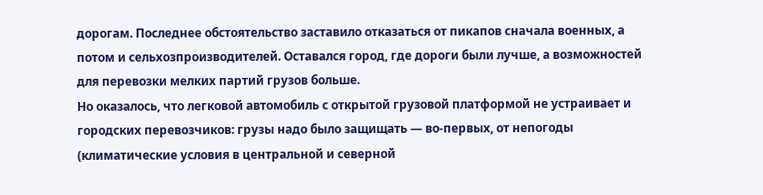дорогам. Последнее обстоятельство заставило отказаться от пикапов сначала военных, а потом и сельхозпроизводителей. Оставался город, где дороги были лучше, а возможностей для перевозки мелких партий грузов больше.
Но оказалось, что легковой автомобиль с открытой грузовой платформой не устраивает и городских перевозчиков: грузы надо было защищать — во-первых, от непогоды (климатические условия в центральной и северной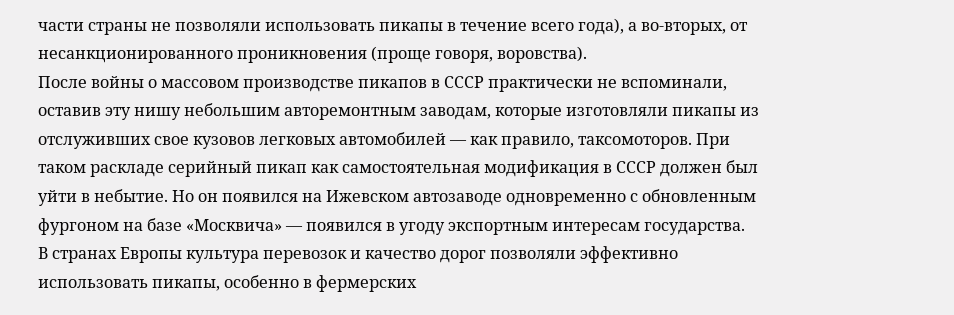части страны не позволяли использовать пикапы в течение всего года), а во-вторых, от несанкционированного проникновения (проще говоря, воровства).
После войны о массовом производстве пикапов в СССР практически не вспоминали, оставив эту нишу небольшим авторемонтным заводам, которые изготовляли пикапы из отслуживших свое кузовов легковых автомобилей — как правило, таксомоторов. При таком раскладе серийный пикап как самостоятельная модификация в СССР должен был уйти в небытие. Но он появился на Ижевском автозаводе одновременно с обновленным фургоном на базе «Москвича» — появился в угоду экспортным интересам государства.
В странах Европы культура перевозок и качество дорог позволяли эффективно использовать пикапы, особенно в фермерских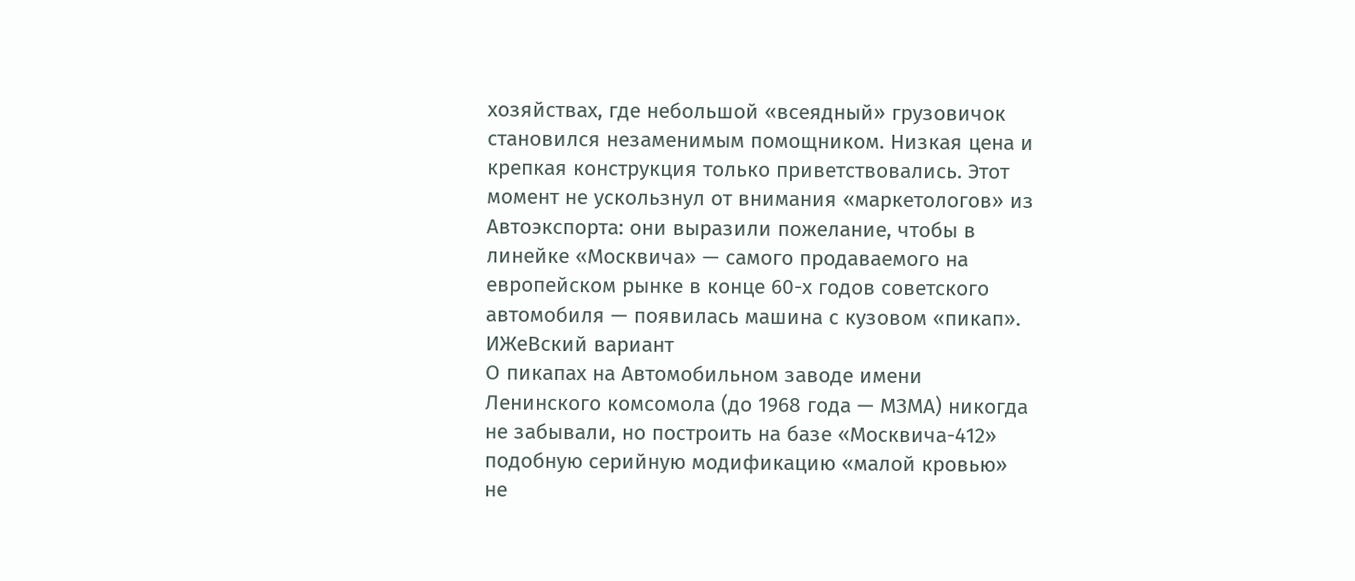хозяйствах, где небольшой «всеядный» грузовичок становился незаменимым помощником. Низкая цена и крепкая конструкция только приветствовались. Этот момент не ускользнул от внимания «маркетологов» из Автоэкспорта: они выразили пожелание, чтобы в линейке «Москвича» — самого продаваемого на европейском рынке в конце 60-х годов советского автомобиля — появилась машина с кузовом «пикап».
ИЖеВский вариант
О пикапах на Автомобильном заводе имени Ленинского комсомола (до 1968 года — МЗМА) никогда не забывали, но построить на базе «Москвича-412» подобную серийную модификацию «малой кровью» не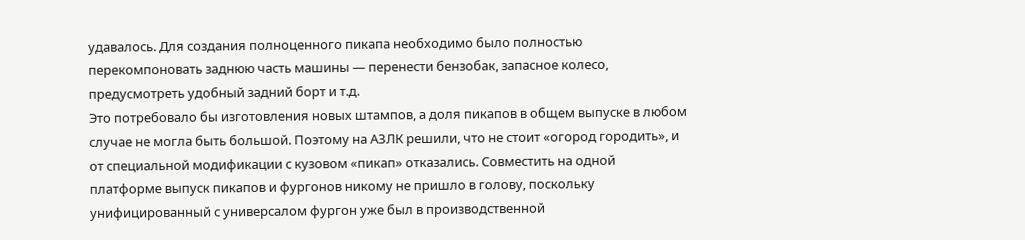удавалось. Для создания полноценного пикапа необходимо было полностью перекомпоновать заднюю часть машины — перенести бензобак, запасное колесо, предусмотреть удобный задний борт и т.д.
Это потребовало бы изготовления новых штампов, а доля пикапов в общем выпуске в любом случае не могла быть большой. Поэтому на АЗЛК решили, что не стоит «огород городить», и от специальной модификации с кузовом «пикап» отказались. Совместить на одной платформе выпуск пикапов и фургонов никому не пришло в голову, поскольку унифицированный с универсалом фургон уже был в производственной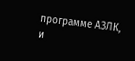программе АЗЛК, и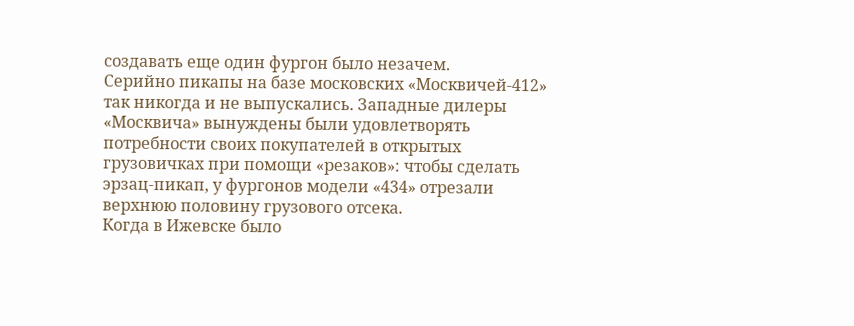создавать еще один фургон было незачем.
Серийно пикапы на базе московских «Москвичей-412» так никогда и не выпускались. Западные дилеры «Москвича» вынуждены были удовлетворять потребности своих покупателей в открытых грузовичках при помощи «резаков»: чтобы сделать эрзац-пикап, у фургонов модели «434» отрезали верхнюю половину грузового отсека.
Когда в Ижевске было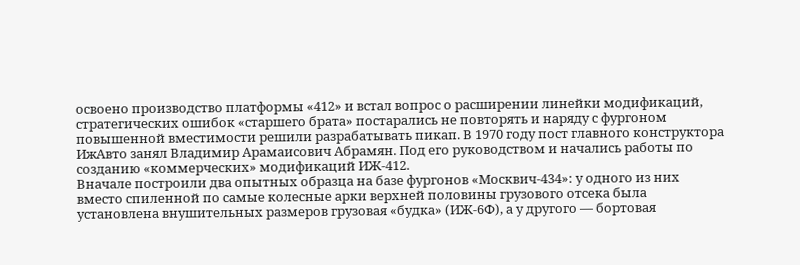освоено производство платформы «412» и встал вопрос о расширении линейки модификаций, стратегических ошибок «старшего брата» постарались не повторять и наряду с фургоном повышенной вместимости решили разрабатывать пикап. В 1970 году пост главного конструктора ИжАвто занял Владимир Арамаисович Абрамян. Под его руководством и начались работы по созданию «коммерческих» модификаций ИЖ-412.
Вначале построили два опытных образца на базе фургонов «Москвич-434»: у одного из них вместо спиленной по самые колесные арки верхней половины грузового отсека была установлена внушительных размеров грузовая «будка» (ИЖ-6Ф), а у другого — бортовая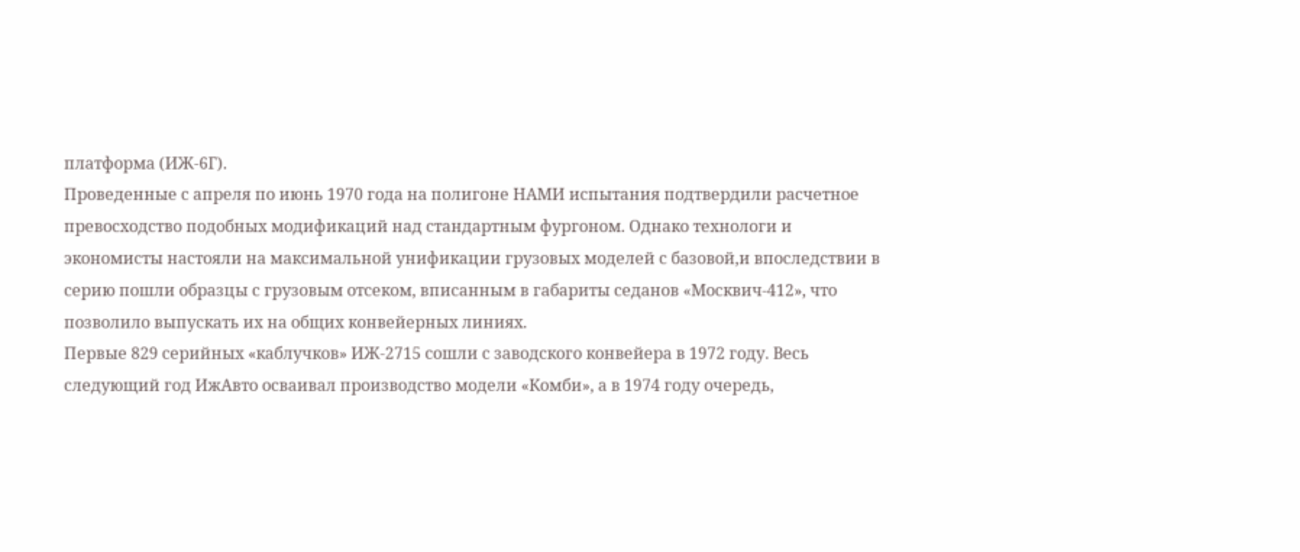платформа (ИЖ-6Г).
Проведенные с апреля по июнь 1970 года на полигоне НАМИ испытания подтвердили расчетное превосходство подобных модификаций над стандартным фургоном. Однако технологи и экономисты настояли на максимальной унификации грузовых моделей с базовой,и впоследствии в серию пошли образцы с грузовым отсеком, вписанным в габариты седанов «Москвич-412», что позволило выпускать их на общих конвейерных линиях.
Первые 829 серийных «каблучков» ИЖ-2715 сошли с заводского конвейера в 1972 году. Весь следующий год ИжАвто осваивал производство модели «Комби», а в 1974 году очередь,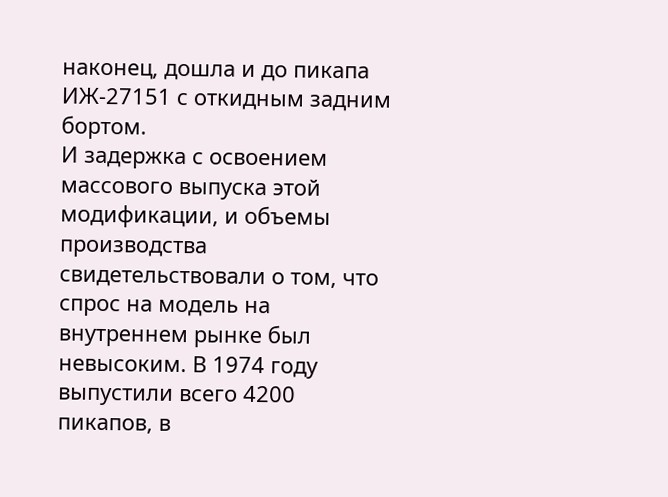наконец, дошла и до пикапа ИЖ-27151 с откидным задним бортом.
И задержка с освоением массового выпуска этой модификации, и объемы производства свидетельствовали о том, что спрос на модель на внутреннем рынке был невысоким. В 1974 году выпустили всего 4200 пикапов, в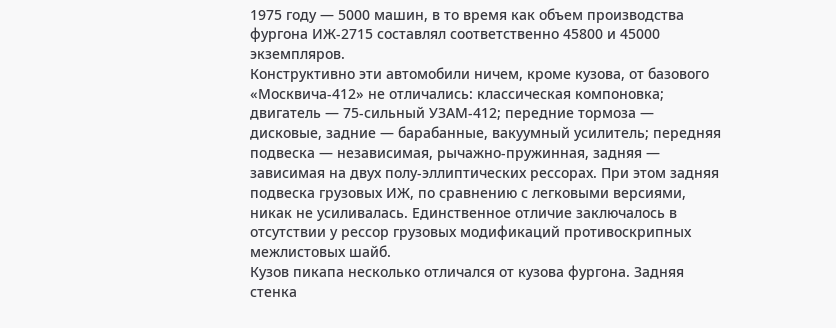1975 году — 5000 машин, в то время как объем производства фургона ИЖ-2715 составлял соответственно 45800 и 45000 экземпляров.
Конструктивно эти автомобили ничем, кроме кузова, от базового «Москвича-412» не отличались: классическая компоновка; двигатель — 75-сильный УЗАМ-412; передние тормоза — дисковые, задние — барабанные, вакуумный усилитель; передняя подвеска — независимая, рычажно-пружинная, задняя — зависимая на двух полу-эллиптических рессорах. При этом задняя подвеска грузовых ИЖ, по сравнению с легковыми версиями, никак не усиливалась. Единственное отличие заключалось в отсутствии у рессор грузовых модификаций противоскрипных межлистовых шайб.
Кузов пикапа несколько отличался от кузова фургона. Задняя стенка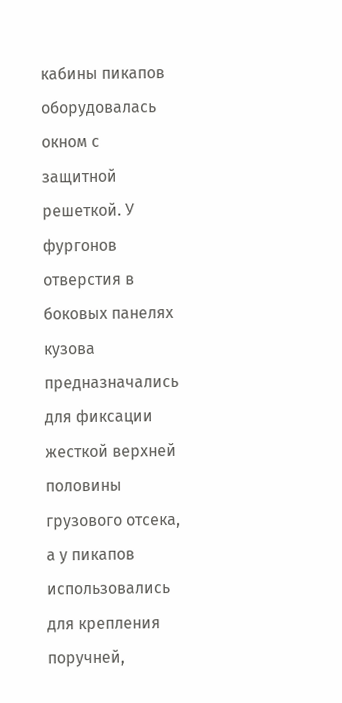кабины пикапов оборудовалась окном с защитной решеткой. У фургонов отверстия в боковых панелях кузова предназначались для фиксации жесткой верхней половины грузового отсека, а у пикапов использовались для крепления поручней,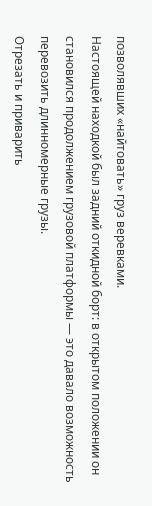позволявших «найтовать» груз веревками.
Настоящей находкой был задний откидной борт: в открытом положении он становился продолжением грузовой платформы — это давало возможность перевозить длинномерные грузы.
Отрезать и приварить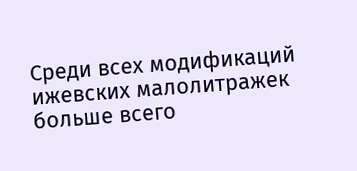Среди всех модификаций ижевских малолитражек больше всего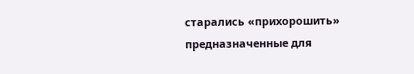старались «прихорошить» предназначенные для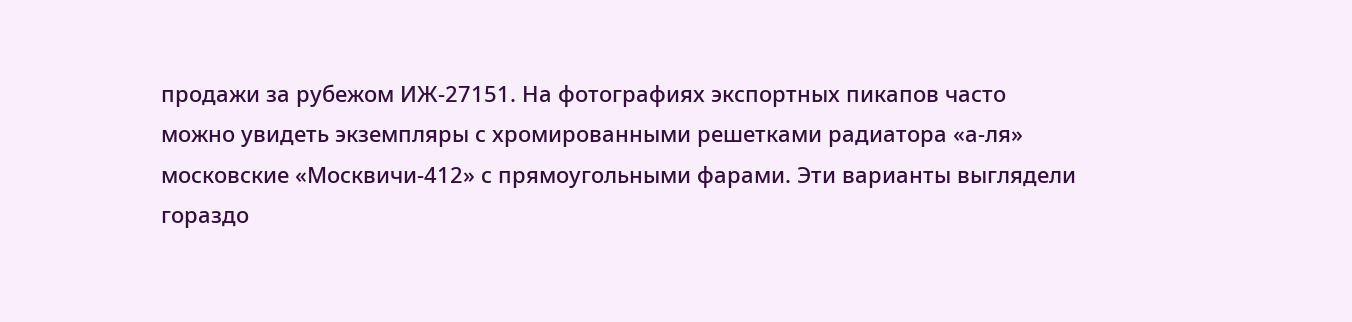продажи за рубежом ИЖ-27151. На фотографиях экспортных пикапов часто можно увидеть экземпляры с хромированными решетками радиатора «а-ля» московские «Москвичи-412» с прямоугольными фарами. Эти варианты выглядели гораздо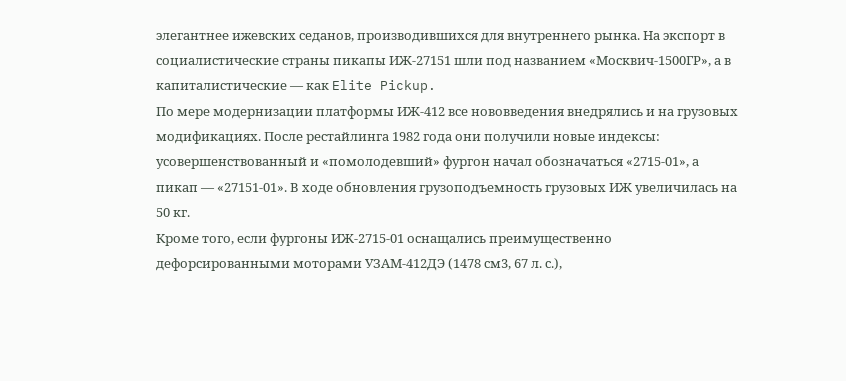элегантнее ижевских седанов, производившихся для внутреннего рынка. На экспорт в социалистические страны пикапы ИЖ-27151 шли под названием «Москвич-1500ГР», а в капиталистические — как Elite Pickup.
По мере модернизации платформы ИЖ-412 все нововведения внедрялись и на грузовых модификациях. После рестайлинга 1982 года они получили новые индексы: усовершенствованный и «помолодевший» фургон начал обозначаться «2715-01», а пикап — «27151-01». В ходе обновления грузоподъемность грузовых ИЖ увеличилась на 50 кг.
Кроме того, если фургоны ИЖ-2715-01 оснащались преимущественно дефорсированными моторами УЗАМ-412ДЭ (1478 см3, 67 л. с.),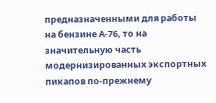предназначенными для работы на бензине А-76, то на значительную часть модернизированных экспортных пикапов по-прежнему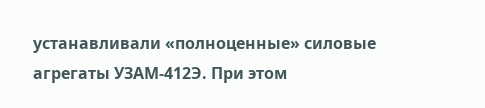устанавливали «полноценные» силовые агрегаты УЗАМ-412Э. При этом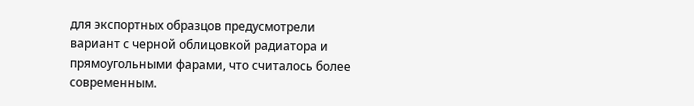для экспортных образцов предусмотрели вариант с черной облицовкой радиатора и прямоугольными фарами, что считалось более современным.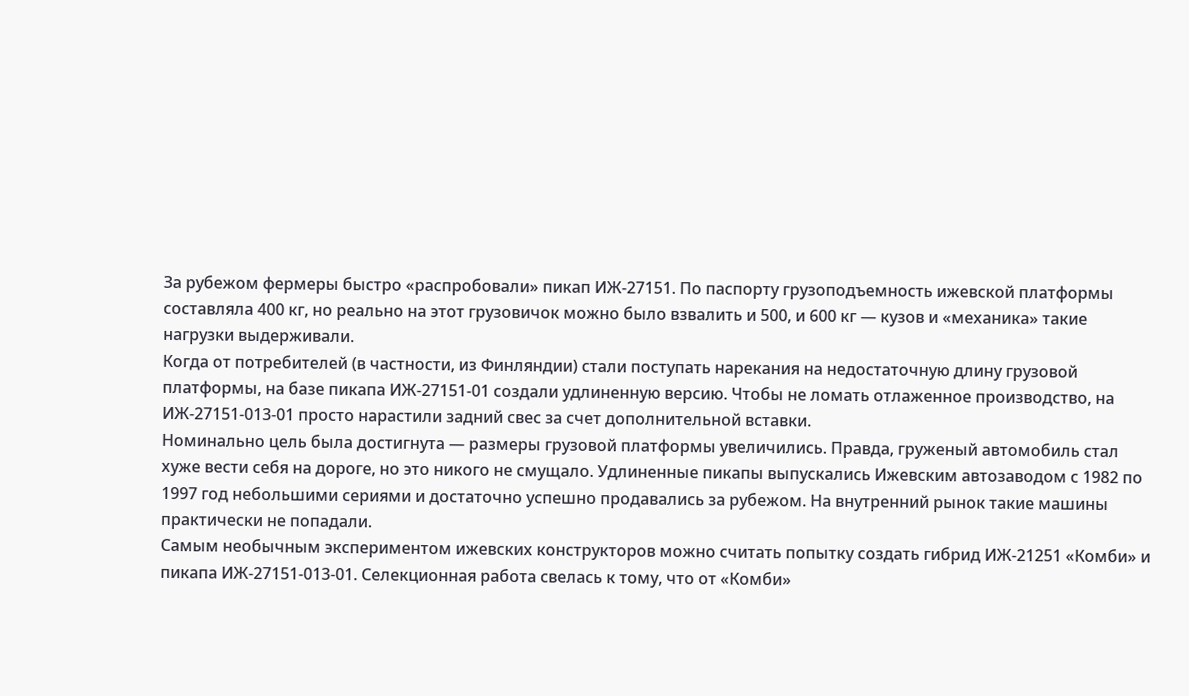За рубежом фермеры быстро «распробовали» пикап ИЖ-27151. По паспорту грузоподъемность ижевской платформы составляла 400 кг, но реально на этот грузовичок можно было взвалить и 500, и 600 кг — кузов и «механика» такие нагрузки выдерживали.
Когда от потребителей (в частности, из Финляндии) стали поступать нарекания на недостаточную длину грузовой платформы, на базе пикапа ИЖ-27151-01 создали удлиненную версию. Чтобы не ломать отлаженное производство, на ИЖ-27151-013-01 просто нарастили задний свес за счет дополнительной вставки.
Номинально цель была достигнута — размеры грузовой платформы увеличились. Правда, груженый автомобиль стал хуже вести себя на дороге, но это никого не смущало. Удлиненные пикапы выпускались Ижевским автозаводом с 1982 по 1997 год небольшими сериями и достаточно успешно продавались за рубежом. На внутренний рынок такие машины практически не попадали.
Самым необычным экспериментом ижевских конструкторов можно считать попытку создать гибрид ИЖ-21251 «Комби» и пикапа ИЖ-27151-013-01. Селекционная работа свелась к тому, что от «Комби»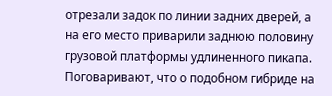отрезали задок по линии задних дверей, а на его место приварили заднюю половину грузовой платформы удлиненного пикапа.
Поговаривают, что о подобном гибриде на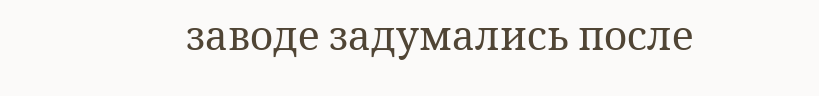заводе задумались после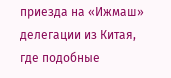приезда на «Ижмаш» делегации из Китая, где подобные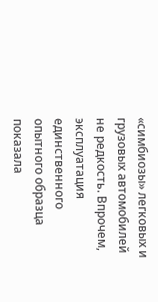«симбиозы» легковых и грузовых автомобилей не редкость. Впрочем, эксплуатация единственного опытного образца показала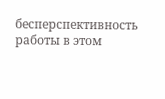бесперспективность работы в этом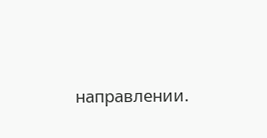направлении.